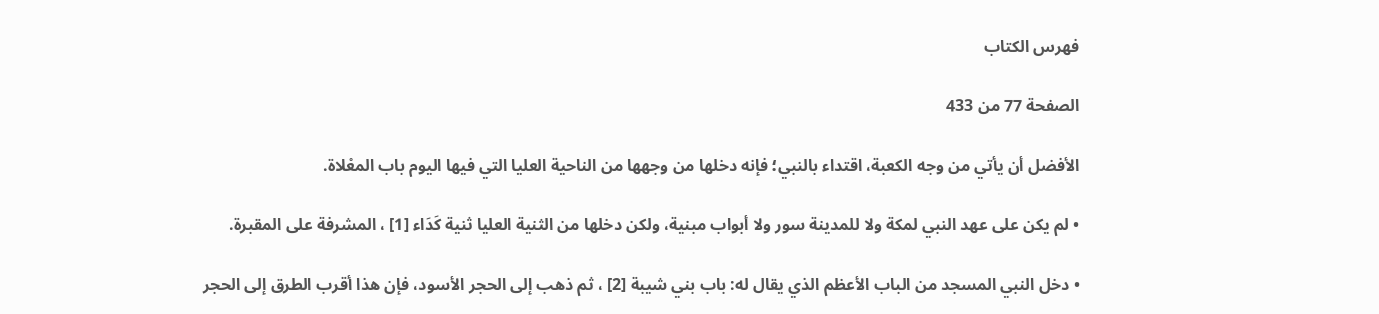فهرس الكتاب

الصفحة 77 من 433

الأفضل أن يأتي من وجه الكعبة، اقتداء بالنبي؛ فإنه دخلها من وجهها من الناحية العليا التي فيها اليوم باب المعْلاة.

• لم يكن على عهد النبي لمكة ولا للمدينة سور ولا أبواب مبنية، ولكن دخلها من الثنية العليا ثنية كَدَاء [1] ، المشرفة على المقبرة.

• دخل النبي المسجد من الباب الأعظم الذي يقال له: باب بني شيبة [2] ، ثم ذهب إلى الحجر الأسود، فإن هذا أقرب الطرق إلى الحجر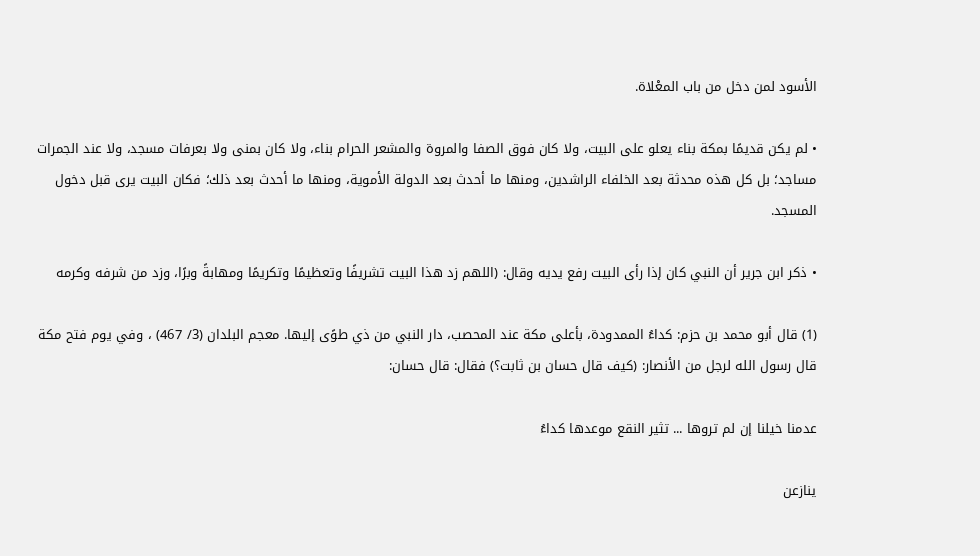الأسود لمن دخل من باب المعْلاة.

• لم يكن قديمًا بمكة بناء يعلو على البيت، ولا كان فوق الصفا والمروة والمشعر الحرام بناء، ولا كان بمنى ولا بعرفات مسجد، ولا عند الجمرات مساجد؛ بل كل هذه محدثة بعد الخلفاء الراشدين، ومنها ما أحدث بعد الدولة الأموية، ومنها ما أحدث بعد ذلك؛ فكان البيت يرى قبل دخول المسجد.

• ذكر ابن جرير أن النبي كان إذا رأى البيت رفع يديه وقال: (اللهم زد هذا البيت تشريفًا وتعظيمًا وتكريمًا ومهابةً وبرًا، وزد من شرفه وكرمه

(1) قال أبو محمد بن حزم: كداءُ الممدودة، بأعلى مكة عند المحصب، دار النبي من ذي طوًى إليها. معجم البلدان (3/ 467) ، وفي يوم فتح مكة قال رسول الله لرجل من الأنصار: (كيف قال حسان بن ثابت؟) فقال: قال حسان:

عدمنا خيلنا إن لم تروها ... تثير النقع موعدها كداءُ

ينازعن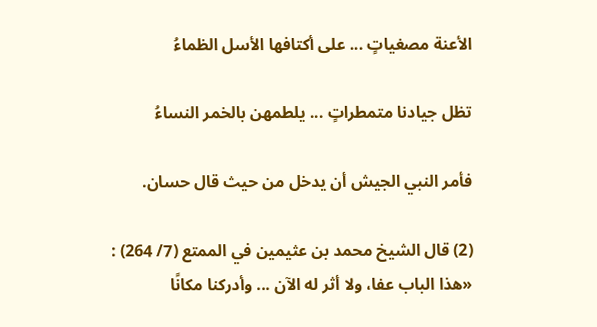الأعنة مصغياتٍ ... على أكتافها الأسل الظماءُ

تظل جيادنا متمطراتٍ ... يلطمهن بالخمر النساءُ

فأمر النبي الجيش أن يدخل من حيث قال حسان.

(2) قال الشيخ محمد بن عثيمين في الممتع (7/ 264) : «هذا الباب عفا، ولا أثر له الآن ... وأدركنا مكانًا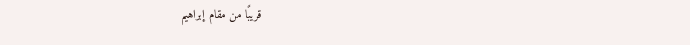قريبًا من مقام إبراهيم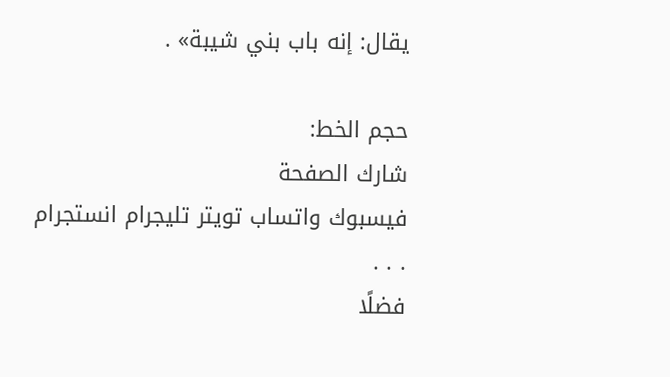يقال: إنه باب بني شيبة» .

حجم الخط:
شارك الصفحة
فيسبوك واتساب تويتر تليجرام انستجرام
. . .
فضلًا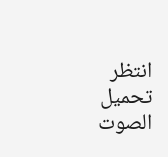انتظر تحميل الصوت